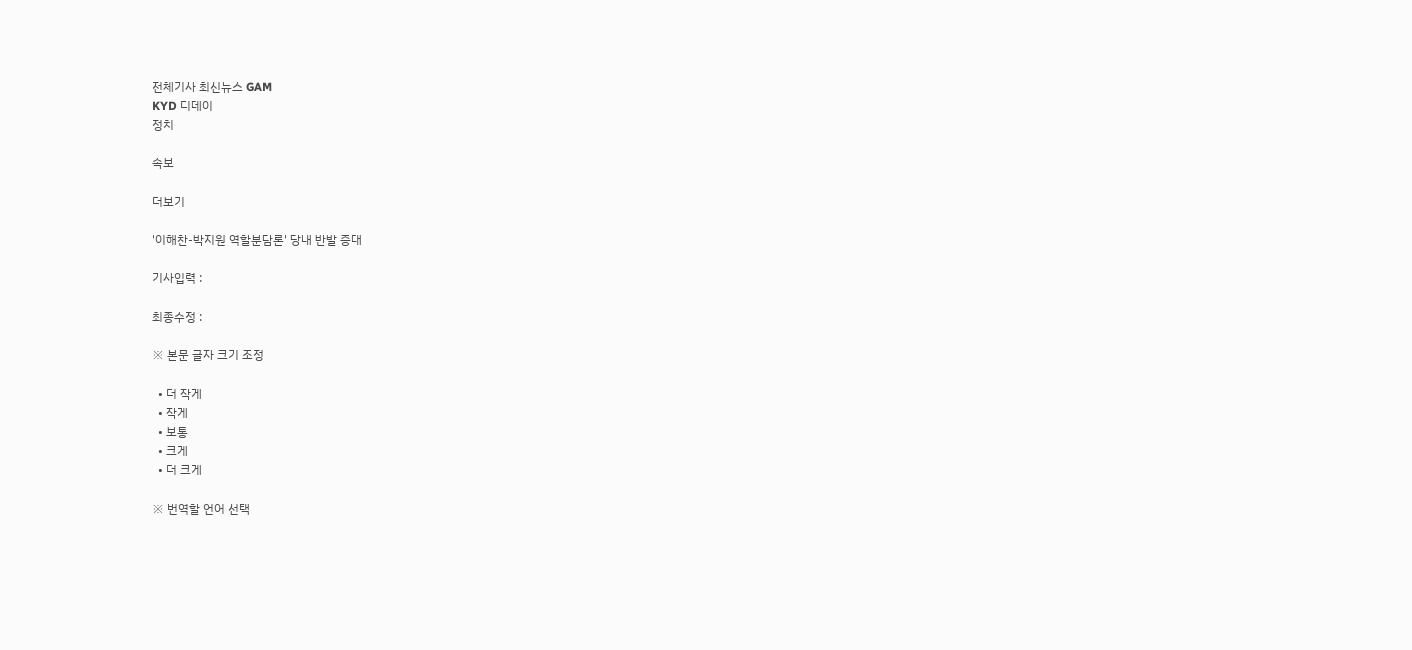전체기사 최신뉴스 GAM
KYD 디데이
정치

속보

더보기

'이해찬-박지원 역할분담론' 당내 반발 증대

기사입력 :

최종수정 :

※ 본문 글자 크기 조정

  • 더 작게
  • 작게
  • 보통
  • 크게
  • 더 크게

※ 번역할 언어 선택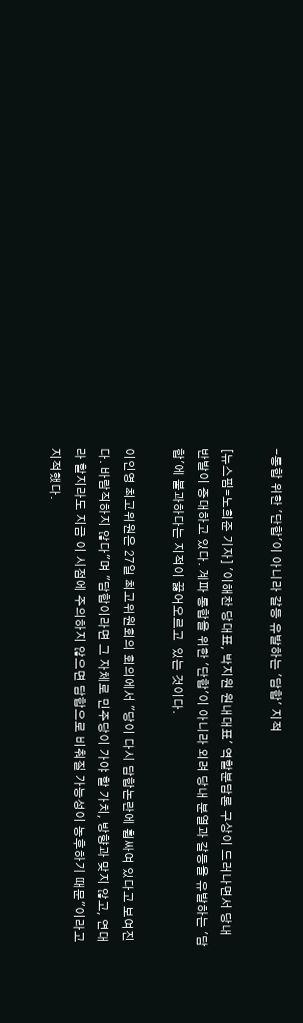-통합 위한 '단합'이 아니라 갈등 유발하는 '담합' 지적

[뉴스핌=노희준 기자] '이해찬 당대표, 박지원 원내대표' 역할분담론 구상이 드러나면서 당내 반발이 증대하고 있다. 계파 통합을 위한 '단합'이 아니라 외려 당내 분열과 갈등을 유발하는 '담합'에 불과하다는 지적이 끓어오르고  있는 것이다.

이인영 최고위원은 27일 최고위원회의 회의에서 "당이 다시 담합논란에 휩싸여 있다고 보여진다. 바람직하지 않다"며 "담합이라면 그 자체로 민주당이 가야 할 가치, 방향과 맞지 않고, 연대라 할지라도 지금 이 시점에 주의하지 않으면 담합으로 비춰질 가능성이 농후하기 때문"이라고 지적했다.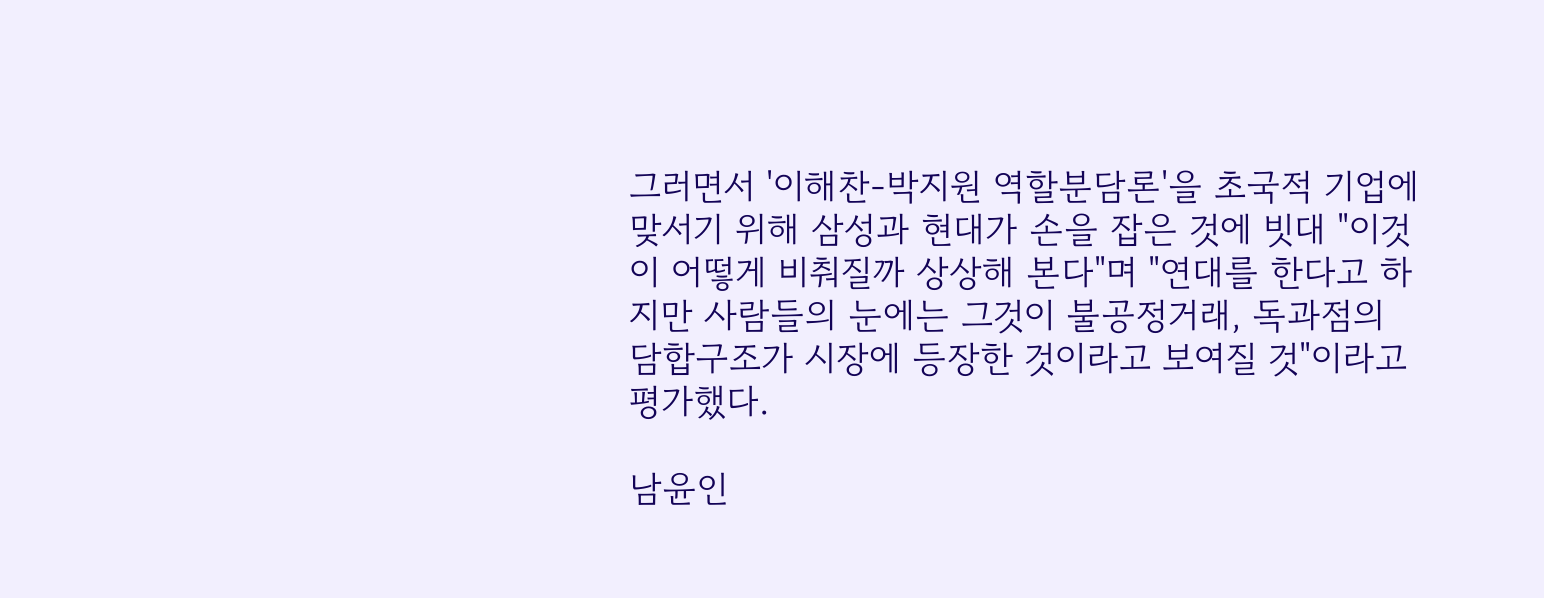그러면서 '이해찬-박지원 역할분담론'을 초국적 기업에 맞서기 위해 삼성과 현대가 손을 잡은 것에 빗대 "이것이 어떻게 비춰질까 상상해 본다"며 "연대를 한다고 하지만 사람들의 눈에는 그것이 불공정거래, 독과점의 담합구조가 시장에 등장한 것이라고 보여질 것"이라고 평가했다.

남윤인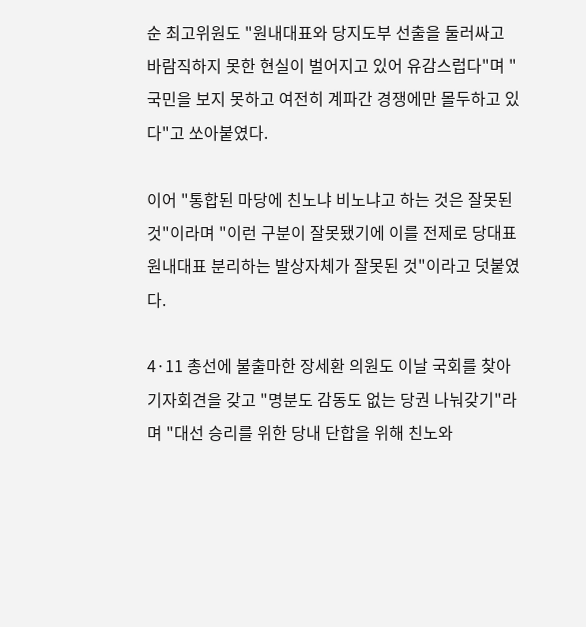순 최고위원도 "원내대표와 당지도부 선출을 둘러싸고 바람직하지 못한 현실이 벌어지고 있어 유감스럽다"며 "국민을 보지 못하고 여전히 계파간 경쟁에만 몰두하고 있다"고 쏘아붙였다.

이어 "통합된 마당에 친노냐 비노냐고 하는 것은 잘못된 것"이라며 "이런 구분이 잘못됐기에 이를 전제로 당대표 원내대표 분리하는 발상자체가 잘못된 것"이라고 덧붙였다.

4·11 총선에 불출마한 장세환 의원도 이날 국회를 찾아 기자회견을 갖고 "명분도 감동도 없는 당권 나눠갖기"라며 "대선 승리를 위한 당내 단합을 위해 친노와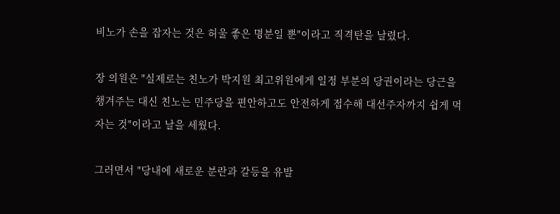비노가 손을 잡자는 것은 허울 좋은 명분일 뿐"이라고 직격탄을 날렸다.

장 의원은 "실제로는 친노가 박지원 최고위원에게 일정 부분의 당권이라는 당근을 챙겨주는 대신 친노는 민주당을 편안하고도 안전하게 접수해 대선주자까지 쉽게 먹자는 것"이라고 날을 세웠다.

그러면서 "당내에 새로운 분란과 갈등을 유발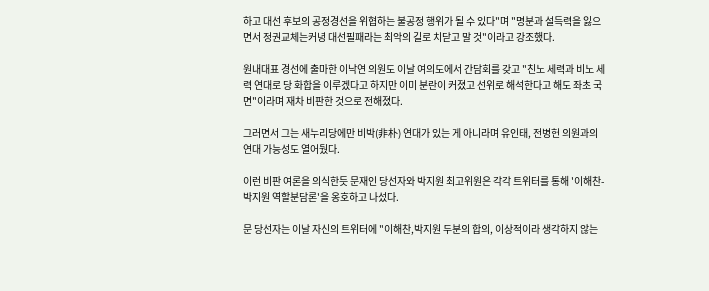하고 대선 후보의 공정경선을 위협하는 불공정 행위가 될 수 있다"며 "명분과 설득력을 잃으면서 정권교체는커녕 대선필패라는 최악의 길로 치닫고 말 것"이라고 강조했다.

원내대표 경선에 출마한 이낙연 의원도 이날 여의도에서 간담회를 갖고 "친노 세력과 비노 세력 연대로 당 화합을 이루겠다고 하지만 이미 분란이 커졌고 선위로 해석한다고 해도 좌초 국면"이라며 재차 비판한 것으로 전해졌다.

그러면서 그는 새누리당에만 비박(非朴) 연대가 있는 게 아니라며 유인태, 전병헌 의원과의 연대 가능성도 열어뒀다.

이런 비판 여론을 의식한듯 문재인 당선자와 박지원 최고위원은 각각 트위터를 통해 '이해찬-박지원 역할분담론'을 옹호하고 나섰다.

문 당선자는 이날 자신의 트위터에 "이해찬,박지원 두분의 합의, 이상적이라 생각하지 않는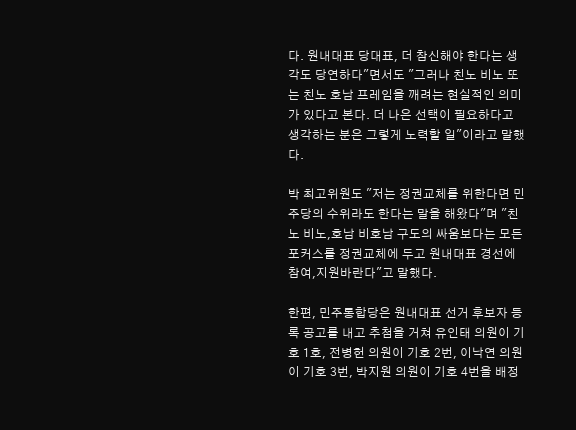다. 원내대표 당대표, 더 참신해야 한다는 생각도 당연하다"면서도 "그러나 친노 비노 또는 친노 호남 프레임을 깨려는 현실적인 의미가 있다고 본다. 더 나은 선택이 필요하다고 생각하는 분은 그렇게 노력할 일"이라고 말했다.

박 최고위원도 "저는 정권교체를 위한다면 민주당의 수위라도 한다는 말을 해왔다"며 "친노 비노,호남 비호남 구도의 싸움보다는 모든 포커스를 정권교체에 두고 원내대표 경선에 참여,지원바란다"고 말했다.

한편, 민주통합당은 원내대표 선거 후보자 등록 공고를 내고 추첨을 거쳐 유인태 의원이 기호 1호, 전병헌 의원이 기호 2번, 이낙연 의원이 기호 3번, 박지원 의원이 기호 4번을 배정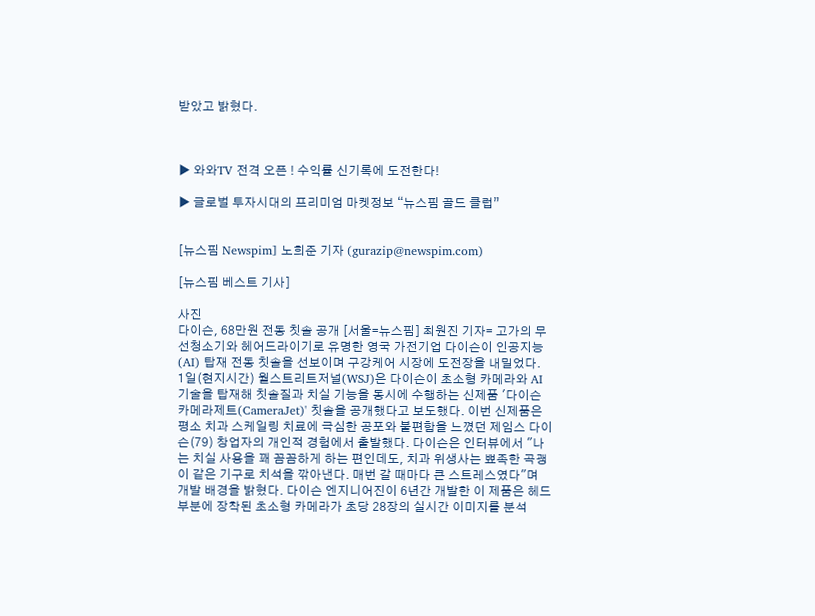받았고 밝혔다.



▶ 와와TV 전격 오픈 ! 수익률 신기록에 도전한다!

▶ 글로벌 투자시대의 프리미엄 마켓정보 “뉴스핌 골드 클럽”


[뉴스핌 Newspim] 노희준 기자 (gurazip@newspim.com)

[뉴스핌 베스트 기사]

사진
다이슨, 68만원 전동 칫솔 공개 [서울=뉴스핌] 최원진 기자= 고가의 무선청소기와 헤어드라이기로 유명한 영국 가전기업 다이슨이 인공지능(AI) 탑재 전동 칫솔을 선보이며 구강케어 시장에 도전장을 내밀었다.  1일(현지시간) 월스트리트저널(WSJ)은 다이슨이 초소형 카메라와 AI 기술을 탑재해 칫솔질과 치실 기능을 동시에 수행하는 신제품 '다이슨 카메라제트(CameraJet)' 칫솔을 공개했다고 보도했다. 이번 신제품은 평소 치과 스케일링 치료에 극심한 공포와 불편함을 느꼈던 제임스 다이슨(79) 창업자의 개인적 경험에서 출발했다. 다이슨은 인터뷰에서 "나는 치실 사용을 꽤 꼼꼼하게 하는 편인데도, 치과 위생사는 뾰족한 곡괭이 같은 기구로 치석을 깎아낸다. 매번 갈 때마다 큰 스트레스였다"며 개발 배경을 밝혔다. 다이슨 엔지니어진이 6년간 개발한 이 제품은 헤드 부분에 장착된 초소형 카메라가 초당 28장의 실시간 이미지를 분석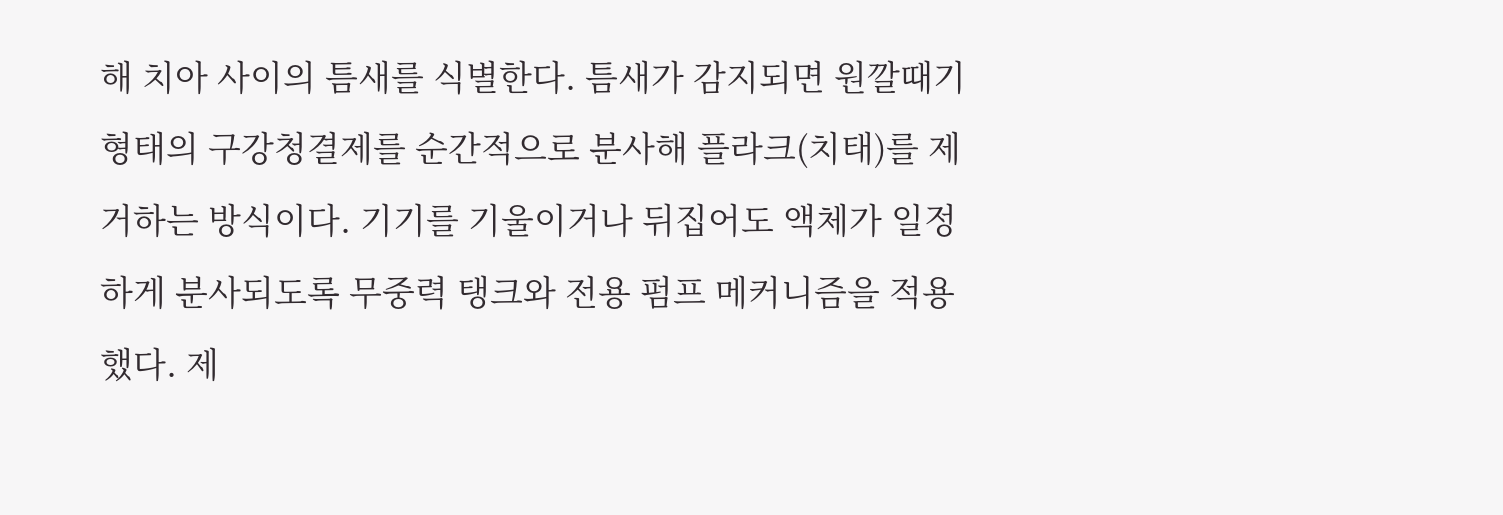해 치아 사이의 틈새를 식별한다. 틈새가 감지되면 원깔때기 형태의 구강청결제를 순간적으로 분사해 플라크(치태)를 제거하는 방식이다. 기기를 기울이거나 뒤집어도 액체가 일정하게 분사되도록 무중력 탱크와 전용 펌프 메커니즘을 적용했다. 제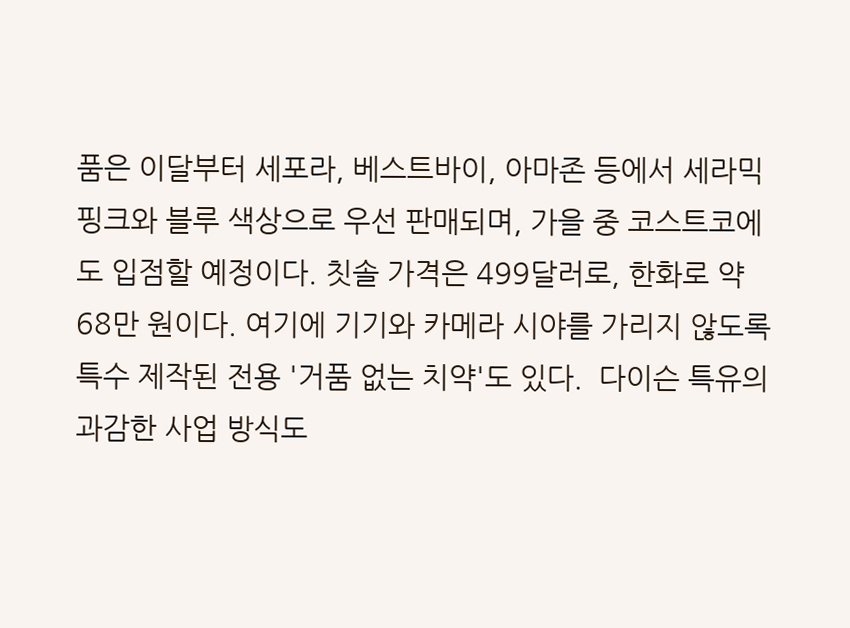품은 이달부터 세포라, 베스트바이, 아마존 등에서 세라믹 핑크와 블루 색상으로 우선 판매되며, 가을 중 코스트코에도 입점할 예정이다. 칫솔 가격은 499달러로, 한화로 약 68만 원이다. 여기에 기기와 카메라 시야를 가리지 않도록 특수 제작된 전용 '거품 없는 치약'도 있다.  다이슨 특유의 과감한 사업 방식도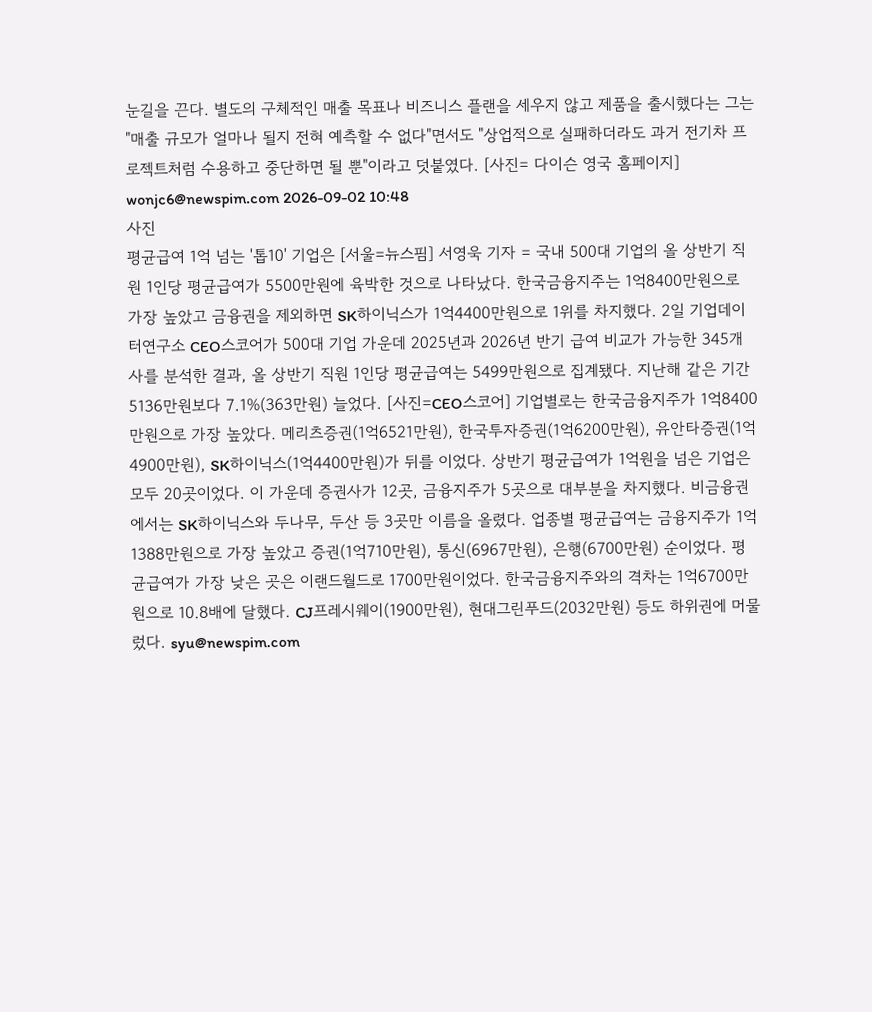눈길을 끈다. 별도의 구체적인 매출 목표나 비즈니스 플랜을 세우지 않고 제품을 출시했다는 그는 "매출 규모가 얼마나 될지 전혀 예측할 수 없다"면서도 "상업적으로 실패하더라도 과거 전기차 프로젝트처럼 수용하고 중단하면 될 뿐"이라고 덧붙였다. [사진= 다이슨 영국 홈페이지] wonjc6@newspim.com 2026-09-02 10:48
사진
평균급여 1억 넘는 '톱10' 기업은 [서울=뉴스핌] 서영욱 기자 = 국내 500대 기업의 올 상반기 직원 1인당 평균급여가 5500만원에 육박한 것으로 나타났다. 한국금융지주는 1억8400만원으로 가장 높았고 금융권을 제외하면 SK하이닉스가 1억4400만원으로 1위를 차지했다. 2일 기업데이터연구소 CEO스코어가 500대 기업 가운데 2025년과 2026년 반기 급여 비교가 가능한 345개사를 분석한 결과, 올 상반기 직원 1인당 평균급여는 5499만원으로 집계됐다. 지난해 같은 기간 5136만원보다 7.1%(363만원) 늘었다. [사진=CEO스코어] 기업별로는 한국금융지주가 1억8400만원으로 가장 높았다. 메리츠증권(1억6521만원), 한국투자증권(1억6200만원), 유안타증권(1억4900만원), SK하이닉스(1억4400만원)가 뒤를 이었다. 상반기 평균급여가 1억원을 넘은 기업은 모두 20곳이었다. 이 가운데 증권사가 12곳, 금융지주가 5곳으로 대부분을 차지했다. 비금융권에서는 SK하이닉스와 두나무, 두산 등 3곳만 이름을 올렸다. 업종별 평균급여는 금융지주가 1억1388만원으로 가장 높았고 증권(1억710만원), 통신(6967만원), 은행(6700만원) 순이었다. 평균급여가 가장 낮은 곳은 이랜드월드로 1700만원이었다. 한국금융지주와의 격차는 1억6700만원으로 10.8배에 달했다. CJ프레시웨이(1900만원), 현대그린푸드(2032만원) 등도 하위권에 머물렀다. syu@newspim.com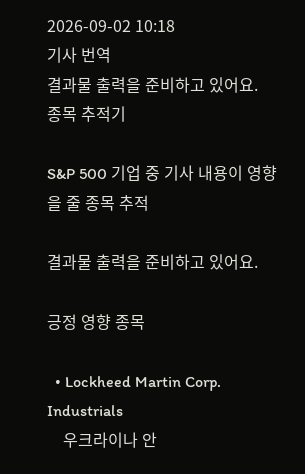2026-09-02 10:18
기사 번역
결과물 출력을 준비하고 있어요.
종목 추적기

S&P 500 기업 중 기사 내용이 영향을 줄 종목 추적

결과물 출력을 준비하고 있어요.

긍정 영향 종목

  • Lockheed Martin Corp. Industrials
    우크라이나 안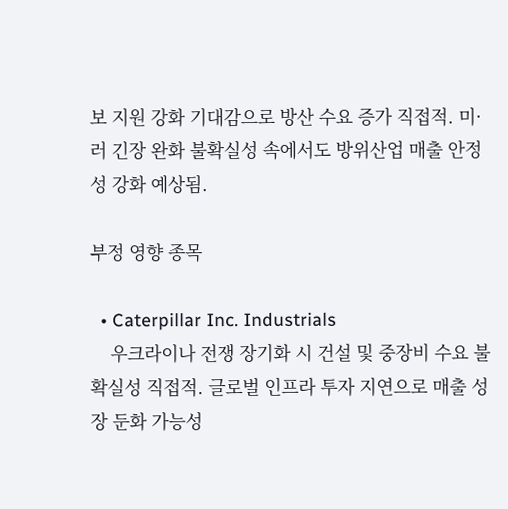보 지원 강화 기대감으로 방산 수요 증가 직접적. 미·러 긴장 완화 불확실성 속에서도 방위산업 매출 안정성 강화 예상됨.

부정 영향 종목

  • Caterpillar Inc. Industrials
    우크라이나 전쟁 장기화 시 건설 및 중장비 수요 불확실성 직접적. 글로벌 인프라 투자 지연으로 매출 성장 둔화 가능성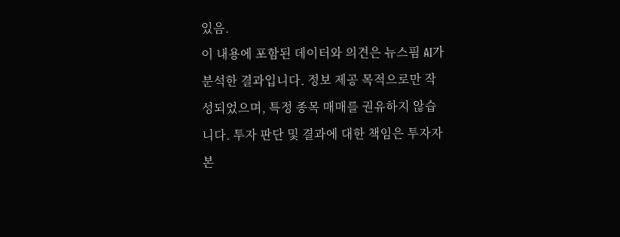있음.
이 내용에 포함된 데이터와 의견은 뉴스핌 AI가 분석한 결과입니다. 정보 제공 목적으로만 작성되었으며, 특정 종목 매매를 권유하지 않습니다. 투자 판단 및 결과에 대한 책임은 투자자 본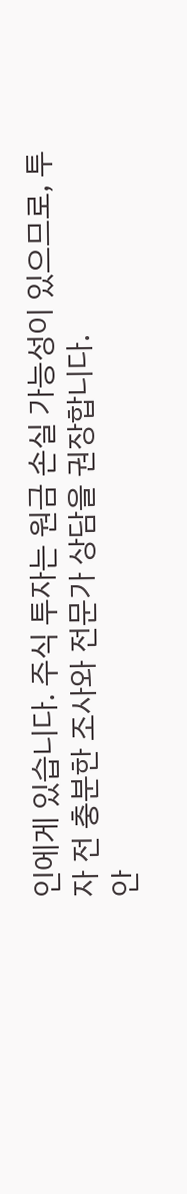인에게 있습니다. 주식 투자는 원금 손실 가능성이 있으므로, 투자 전 충분한 조사와 전문가 상담을 권장합니다.
안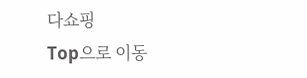다쇼핑
Top으로 이동